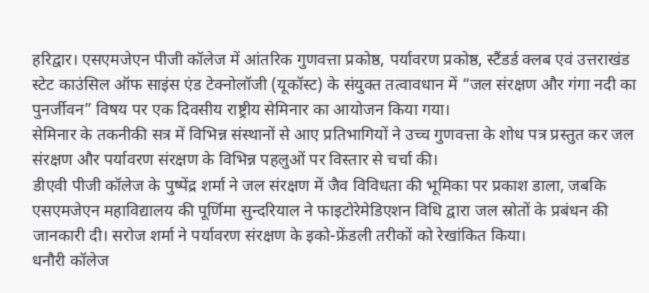हरिद्वार। एसएमजेएन पीजी कॉलेज में आंतरिक गुणवत्ता प्रकोष्ठ, पर्यावरण प्रकोष्ठ, स्टैंडर्ड क्लब एवं उत्तराखंड स्टेट काउंसिल ऑफ साइंस एंड टेक्नोलॉजी (यूकॉस्ट) के संयुक्त तत्वावधान में “जल संरक्षण और गंगा नदी का पुनर्जीवन” विषय पर एक दिवसीय राष्ट्रीय सेमिनार का आयोजन किया गया।
सेमिनार के तकनीकी सत्र में विभिन्न संस्थानों से आए प्रतिभागियों ने उच्च गुणवत्ता के शोध पत्र प्रस्तुत कर जल संरक्षण और पर्यावरण संरक्षण के विभिन्न पहलुओं पर विस्तार से चर्चा की।
डीएवी पीजी कॉलेज के पुष्पेंद्र शर्मा ने जल संरक्षण में जैव विविधता की भूमिका पर प्रकाश डाला, जबकि एसएमजेएन महाविद्यालय की पूर्णिमा सुन्दरियाल ने फाइटोरेमेडिएशन विधि द्वारा जल स्रोतों के प्रबंधन की जानकारी दी। सरोज शर्मा ने पर्यावरण संरक्षण के इको-फ्रेंडली तरीकों को रेखांकित किया।
धनौरी कॉलेज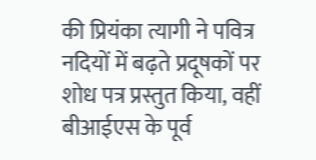की प्रियंका त्यागी ने पवित्र नदियों में बढ़ते प्रदूषकों पर शोध पत्र प्रस्तुत किया, वहीं बीआईएस के पूर्व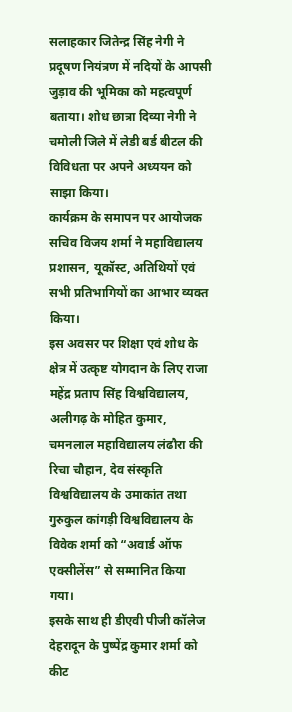सलाहकार जितेन्द्र सिंह नेगी ने प्रदूषण नियंत्रण में नदियों के आपसी जुड़ाव की भूमिका को महत्वपूर्ण बताया। शोध छात्रा दिव्या नेगी ने चमोली जिले में लेडी बर्ड बीटल की विविधता पर अपने अध्ययन को साझा किया।
कार्यक्रम के समापन पर आयोजक सचिव विजय शर्मा ने महाविद्यालय प्रशासन, यूकॉस्ट, अतिथियों एवं सभी प्रतिभागियों का आभार व्यक्त किया।
इस अवसर पर शिक्षा एवं शोध के क्षेत्र में उत्कृष्ट योगदान के लिए राजा महेंद्र प्रताप सिंह विश्वविद्यालय, अलीगढ़ के मोहित कुमार, चमनलाल महाविद्यालय लंढौरा की रिचा चौहान, देव संस्कृति विश्वविद्यालय के उमाकांत तथा गुरुकुल कांगड़ी विश्वविद्यालय के विवेक शर्मा को “अवार्ड ऑफ एक्सीलेंस” से सम्मानित किया गया।
इसके साथ ही डीएवी पीजी कॉलेज देहरादून के पुष्पेंद्र कुमार शर्मा को कीट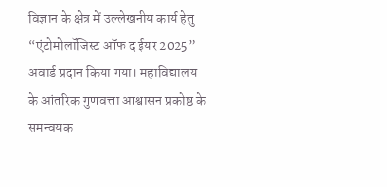विज्ञान के क्षेत्र में उल्लेखनीय कार्य हेतु “एंटोमोलॉजिस्ट ऑफ द ईयर 2025” अवार्ड प्रदान किया गया। महाविद्यालय के आंतरिक गुणवत्ता आश्वासन प्रकोष्ठ के समन्वयक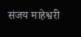संजय माहेश्वरी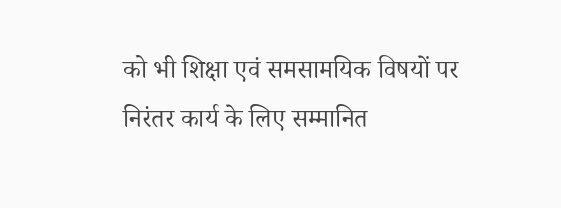को भी शिक्षा एवं समसामयिक विषयों पर निरंतर कार्य के लिए सम्मानित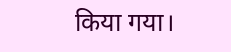किया गया।